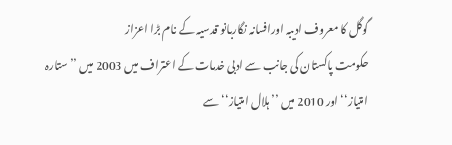گوگل کا معروف ادیبہ اورافسانہ نگاربانو قدسیہ کے نام بڑا اعزاز
حکومت پاکستان کی جانب سے ادبی خدمات کے اعتراف میں 2003 میں ’’ستارہ امتیاز‘‘ اور 2010 میں ’’ہلال امتیاز‘‘ سے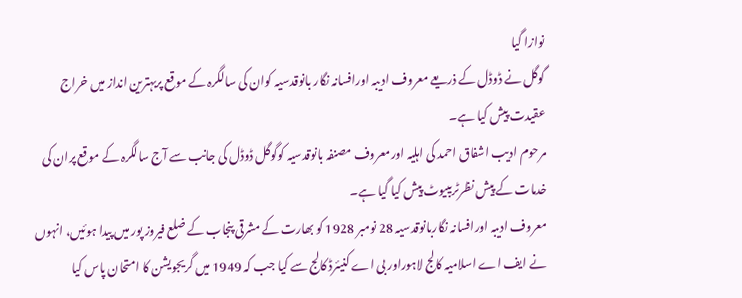نوازا گیا
گوگل نے ڈوڈل کے ذریعے معروف ادیبہ اورافسانہ نگار بانوقدسیہ کوان کی سالگرہ کے موقع پربہترین انداز میں خراج عقیدت پیش کیا ہے۔
مرحوم ادیب اشفاق احمد کی اہلیہ اورمعروف مصنفہ بانوقدسیہ کوگوگل ڈوڈل کی جانب سے آج سالگرہ کے موقع پران کی خدمات کے پیش نظرٹریبیوٹ پیش کیا گیا ہے۔
معروف ادیبہ اورافسانہ نگاربانوقدسیہ 28 نومبر 1928 کو بھارت کے مشرقی پنجاب کے ضلع فیروز پور میں پیدا ہوئیں، انہوں نے ایف اے اسلامیہ کالج لاہوراور بی اے کنیئرڈ کالج سے کیا جب کہ 1949 میں گریجویشن کا امتحان پاس کیا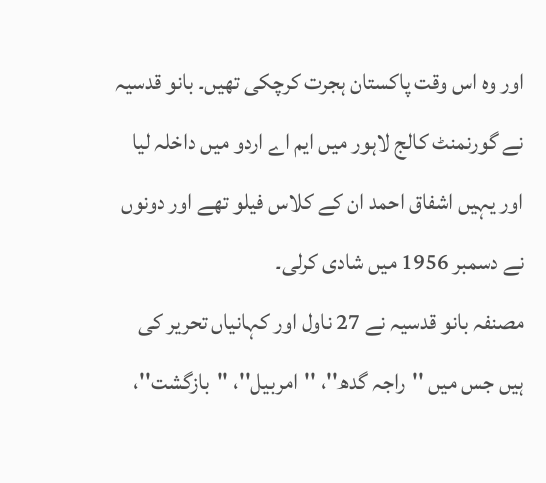اور وہ اس وقت پاکستان ہجرت کرچکی تھیں۔ بانو قدسیہ نے گورنمنٹ کالج لاہور میں ایم اے اردو میں داخلہ لیا اور یہیں اشفاق احمد ان کے کلاس فیلو تھے اور دونوں نے دسمبر 1956 میں شادی کرلی۔
مصنفہ بانو قدسیہ نے 27 ناول اور کہانیاں تحریر کی ہیں جس میں ''راجہ گدھ''، ''امربیل''، ''بازگشت''،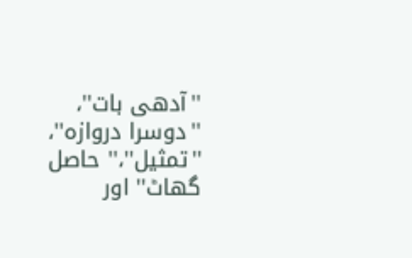''آدھی بات''، ''دوسرا دروازہ''، ''تمثیل''،'' حاصل گھاٹ'' اور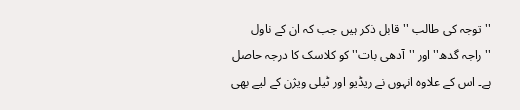''توجہ کی طالب '' قابل ذکر ہیں جب کہ ان کے ناول ''راجہ گدھ''اور ''آدھی بات'' کو کلاسک کا درجہ حاصل ہے۔ اس کے علاوہ انہوں نے ریڈیو اور ٹیلی ویژن کے لیے بھی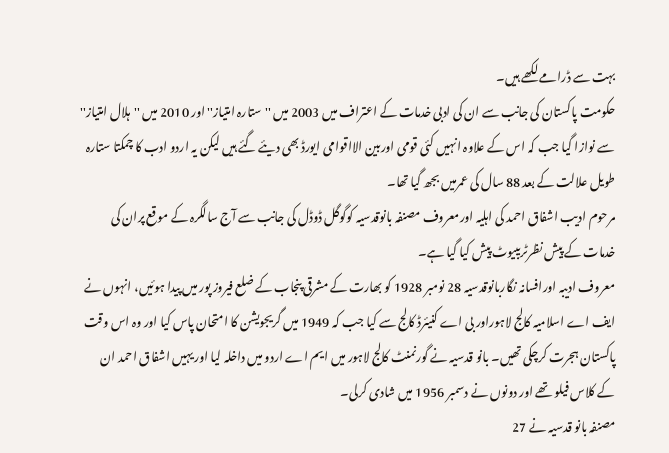بہت سے ڈرامے لکھے ہیں۔
حکومت پاکستان کی جانب سے ان کی ادبی خدمات کے اعتراف میں 2003 میں ''ستارہ امتیاز'' اور 2010 میں ''ہلال امتیاز'' سے نوازا گیا جب کہ اس کے علاوہ انہیں کئی قومی اوربین الااقوامی ایورڈ بھی دیئے گئے ہیں لیکن یہ اردو ادب کا چمکتا ستارہ طویل علالت کے بعد 88 سال کی عمرمیں بجھ گیا تھا۔
مرحوم ادیب اشفاق احمد کی اہلیہ اورمعروف مصنفہ بانوقدسیہ کوگوگل ڈوڈل کی جانب سے آج سالگرہ کے موقع پران کی خدمات کے پیش نظرٹریبیوٹ پیش کیا گیا ہے۔
معروف ادیبہ اورافسانہ نگاربانوقدسیہ 28 نومبر 1928 کو بھارت کے مشرقی پنجاب کے ضلع فیروز پور میں پیدا ہوئیں، انہوں نے ایف اے اسلامیہ کالج لاہوراور بی اے کنیئرڈ کالج سے کیا جب کہ 1949 میں گریجویشن کا امتحان پاس کیا اور وہ اس وقت پاکستان ہجرت کرچکی تھیں۔ بانو قدسیہ نے گورنمنٹ کالج لاہور میں ایم اے اردو میں داخلہ لیا اور یہیں اشفاق احمد ان کے کلاس فیلو تھے اور دونوں نے دسمبر 1956 میں شادی کرلی۔
مصنفہ بانو قدسیہ نے 27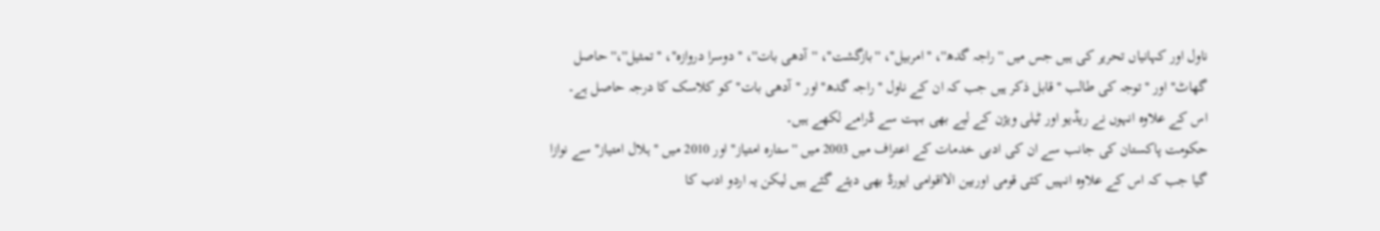ناول اور کہانیاں تحریر کی ہیں جس میں ''راجہ گدھ''، ''امربیل''، ''بازگشت''، ''آدھی بات''، ''دوسرا دروازہ''، ''تمثیل''،'' حاصل گھاٹ'' اور ''توجہ کی طالب '' قابل ذکر ہیں جب کہ ان کے ناول ''راجہ گدھ''اور ''آدھی بات'' کو کلاسک کا درجہ حاصل ہے۔ اس کے علاوہ انہوں نے ریڈیو اور ٹیلی ویژن کے لیے بھی بہت سے ڈرامے لکھے ہیں۔
حکومت پاکستان کی جانب سے ان کی ادبی خدمات کے اعتراف میں 2003 میں ''ستارہ امتیاز'' اور 2010 میں ''ہلال امتیاز'' سے نوازا گیا جب کہ اس کے علاوہ انہیں کئی قومی اوربین الااقوامی ایورڈ بھی دیئے گئے ہیں لیکن یہ اردو ادب کا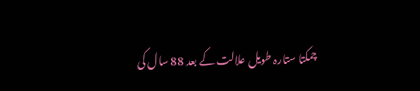چمکتا ستارہ طویل علالت کے بعد 88 سال کی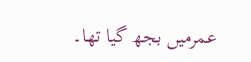عمرمیں بجھ گیا تھا۔